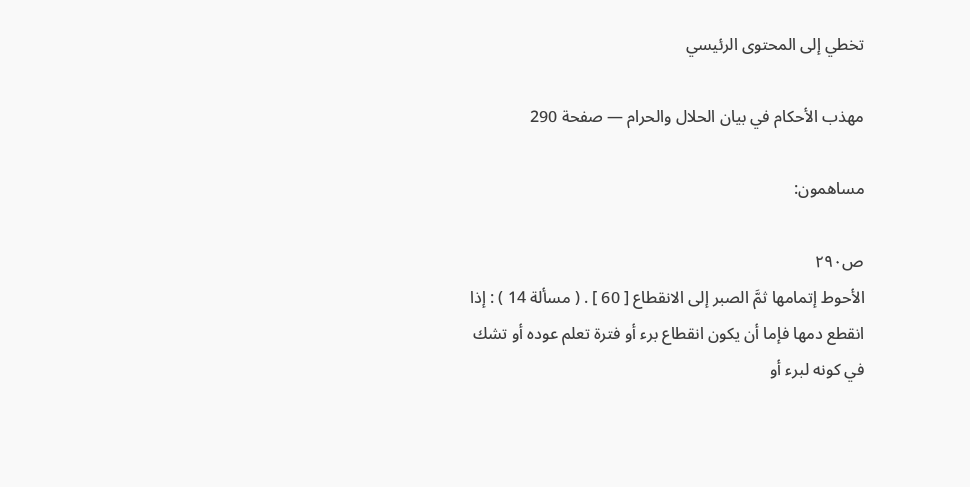تخطي إلى المحتوى الرئيسي

مهذب الأحكام في بيان الحلال والحرام — صفحة 290

مساهمون:

ص٢٩٠
الأحوط إتمامها ثمَّ الصبر إلى الانقطاع [ 60 ] . ( مسألة 14 ) : إذا انقطع دمها فإما أن يكون انقطاع برء أو فترة تعلم عوده أو تشك في كونه لبرء أو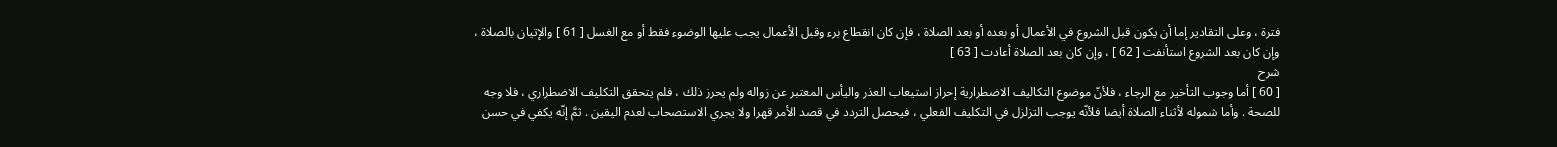فترة ، وعلى التقادير إما أن يكون قبل الشروع في الأعمال أو بعده أو بعد الصلاة ، فإن كان انقطاع برء وقبل الأعمال يجب عليها الوضوء فقط أو مع الغسل [ 61 ] والإتيان بالصلاة ، وإن كان بعد الشروع استأنفت [ 62 ] ، وإن كان بعد الصلاة أعادت [ 63 ]
شرح
[ 60 ] أما وجوب التأخير مع الرجاء ، فلأنّ موضوع التكاليف الاضطرارية إحراز استيعاب العذر واليأس المعتبر عن زواله ولم يحرز ذلك ، فلم يتحقق التكليف الاضطراري ، فلا وجه للصحة . وأما شموله لأثناء الصلاة أيضا فلأنّه يوجب التزلزل في التكليف الفعلي ، فيحصل التردد في قصد الأمر قهرا ولا يجري الاستصحاب لعدم اليقين . ثمَّ إنّه يكفي في حسن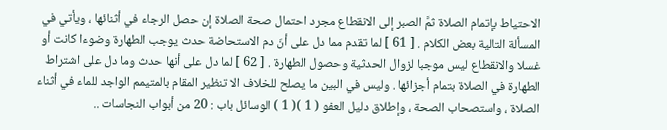الاحتياط بإتمام الصلاة ثمَّ الصبر إلى الانقطاع مجرد احتمال صحة الصلاة إن حصل الرجاء في أثنائها ، ويأتي في المسألة التالية بعض الكلام . [ 61 ] لما تقدم مما دل على أنّ دم الاستحاضة حدث يوجب الطهارة وضوءا كانت أو غسلا والانقطاع ليس موجبا لزوال الحدثية وحصول الطهارة . [ 62 ] لما دل على أنها حدث وما دل على اشتراط الطهارة في الصلاة بتمام أجزائها . وليس في البين ما يصلح للخلاف الا تنظير المقام بالمتيمم الواجد للماء في أثناء الصلاة ، واستصحاب الصحة ، وإطلاق دليل العفو ( 1 )( 1 ) الوسائل باب : 20 من أبواب النجاسات ..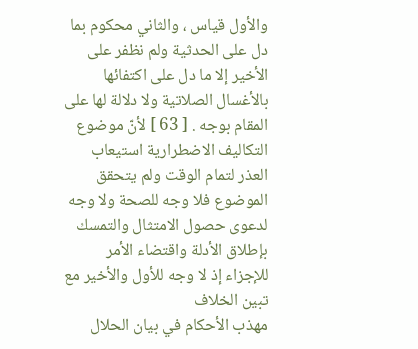والأول قياس ، والثاني محكوم بما دل على الحدثية ولم نظفر على الأخير إلا ما دل على اكتفائها بالأغسال الصلاتية ولا دلالة لها على المقام بوجه . [ 63 ] لأنّ موضوع التكاليف الاضطرارية استيعاب العذر لتمام الوقت ولم يتحقق الموضوع فلا وجه للصحة ولا وجه لدعوى حصول الامتثال والتمسك بإطلاق الأدلة واقتضاء الأمر للإجزاء إذ لا وجه للأول والأخير مع تبين الخلاف
مهذب الأحكام في بيان الحلال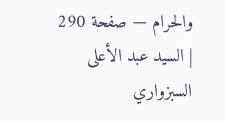والحرام — صفحة 290 | السيد عبد الأعلى السبزواري